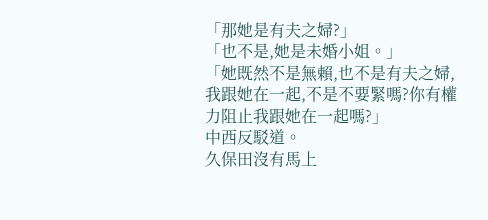「那她是有夫之婦?」
「也不是,她是未婚小姐。」
「她既然不是無賴,也不是有夫之婦,我跟她在一起,不是不要緊嗎?你有權力阻止我跟她在一起嗎?」
中西反駁道。
久保田沒有馬上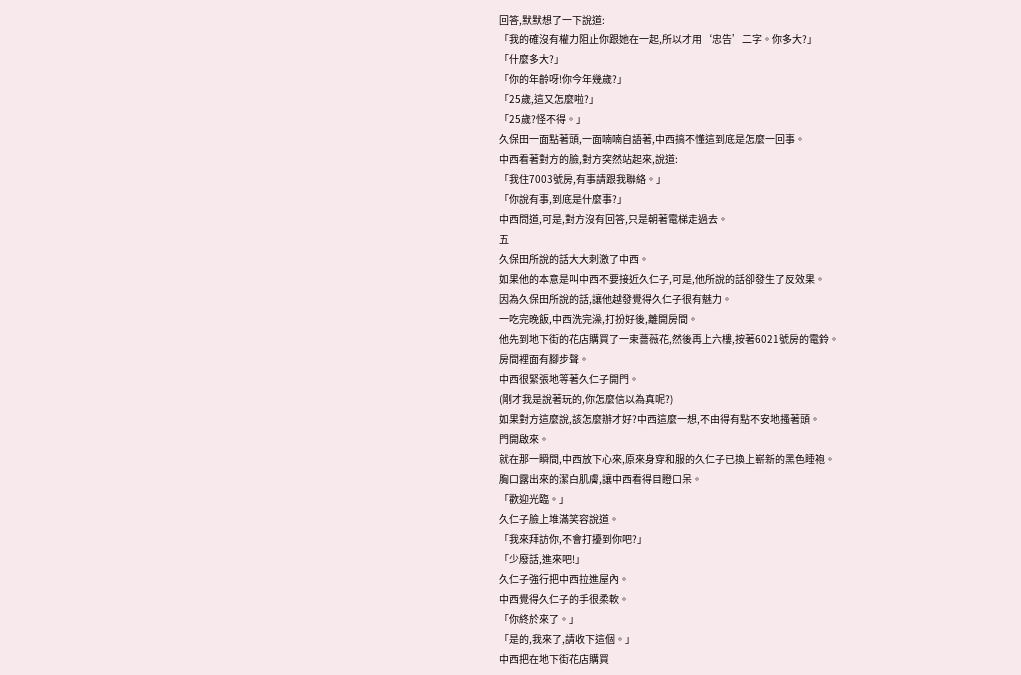回答,默默想了一下說道:
「我的確沒有權力阻止你跟她在一起,所以才用‘忠告’二字。你多大?」
「什麼多大?」
「你的年齡呀!你今年幾歲?」
「25歲,這又怎麼啦?」
「25歲?怪不得。」
久保田一面點著頭,一面喃喃自語著,中西搞不懂這到底是怎麼一回事。
中西看著對方的臉,對方突然站起來,說道:
「我住7003號房,有事請跟我聯絡。」
「你說有事,到底是什麼事?」
中西問道,可是,對方沒有回答,只是朝著電梯走過去。
五
久保田所說的話大大刺激了中西。
如果他的本意是叫中西不要接近久仁子,可是,他所說的話卻發生了反效果。
因為久保田所說的話,讓他越發覺得久仁子很有魅力。
一吃完晚飯,中西洗完澡,打扮好後,離開房間。
他先到地下街的花店購買了一束薔薇花,然後再上六樓,按著6021號房的電鈴。
房間裡面有腳步聲。
中西很緊張地等著久仁子開門。
(剛才我是說著玩的,你怎麼信以為真呢?)
如果對方這麼說,該怎麼辦才好?中西這麼一想,不由得有點不安地搔著頭。
門開啟來。
就在那一瞬間,中西放下心來,原來身穿和服的久仁子已換上嶄新的黑色睡袍。
胸口露出來的潔白肌膚,讓中西看得目瞪口呆。
「歡迎光臨。」
久仁子臉上堆滿笑容說道。
「我來拜訪你,不會打擾到你吧?」
「少廢話,進來吧!」
久仁子強行把中西拉進屋內。
中西覺得久仁子的手很柔軟。
「你終於來了。」
「是的,我來了,請收下這個。」
中西把在地下街花店購買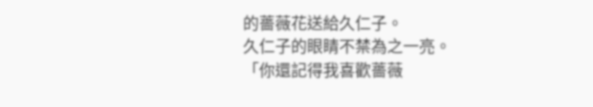的薔薇花送給久仁子。
久仁子的眼睛不禁為之一亮。
「你還記得我喜歡薔薇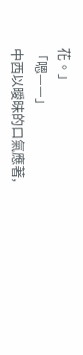花。」
「嗯——」
中西以曖昧的口氣應著,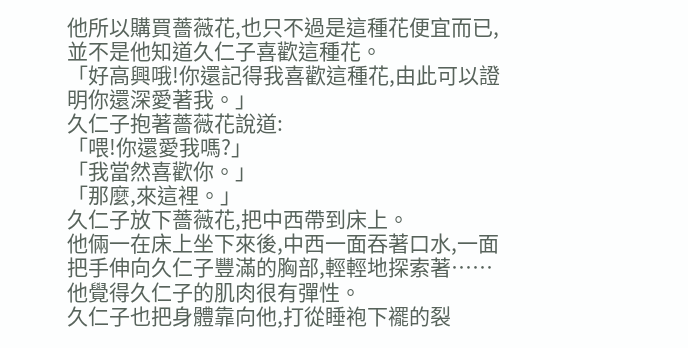他所以購買薔薇花,也只不過是這種花便宜而已,並不是他知道久仁子喜歡這種花。
「好高興哦!你還記得我喜歡這種花,由此可以證明你還深愛著我。」
久仁子抱著薔薇花說道:
「喂!你還愛我嗎?」
「我當然喜歡你。」
「那麼,來這裡。」
久仁子放下薔薇花,把中西帶到床上。
他倆一在床上坐下來後,中西一面吞著口水,一面把手伸向久仁子豐滿的胸部,輕輕地探索著……
他覺得久仁子的肌肉很有彈性。
久仁子也把身體靠向他,打從睡袍下襬的裂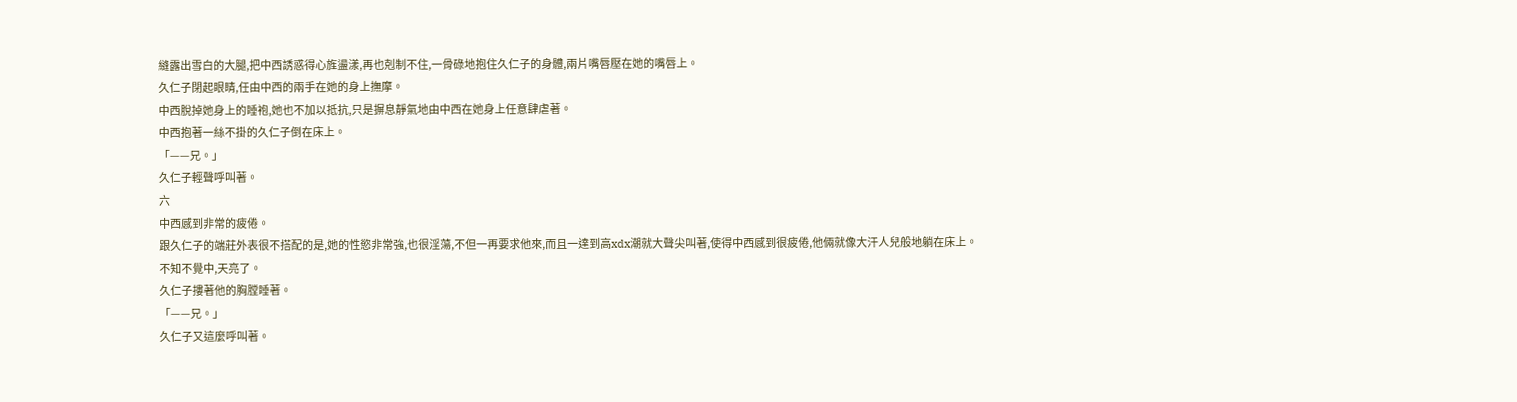縫露出雪白的大腿,把中西誘惑得心旌盪漾,再也剋制不住,一骨碌地抱住久仁子的身體,兩片嘴唇壓在她的嘴唇上。
久仁子閉起眼睛,任由中西的兩手在她的身上撫摩。
中西脫掉她身上的睡袍,她也不加以抵抗,只是摒息靜氣地由中西在她身上任意肆虐著。
中西抱著一絲不掛的久仁子倒在床上。
「——兄。」
久仁子輕聲呼叫著。
六
中西感到非常的疲倦。
跟久仁子的端莊外表很不搭配的是,她的性慾非常強,也很淫蕩,不但一再要求他來,而且一達到高xdx潮就大聲尖叫著,使得中西感到很疲倦,他倆就像大汗人兒般地躺在床上。
不知不覺中,天亮了。
久仁子摟著他的胸膛睡著。
「——兄。」
久仁子又這麼呼叫著。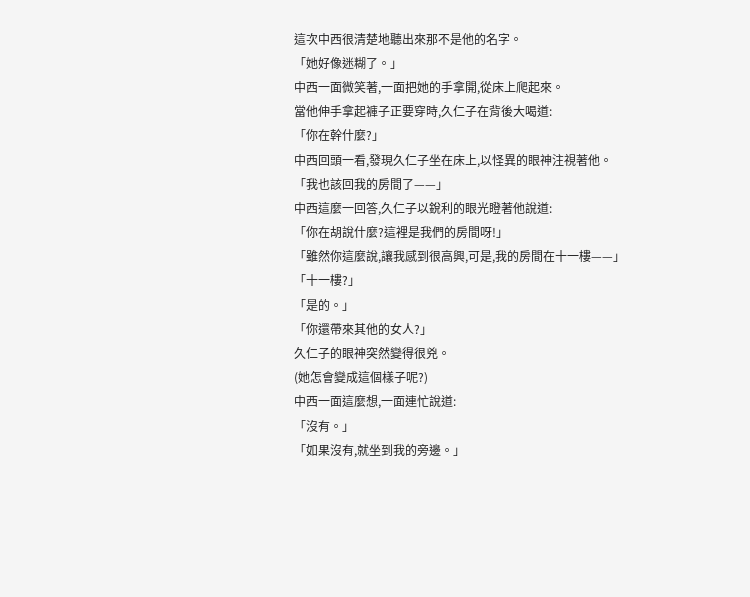這次中西很清楚地聽出來那不是他的名字。
「她好像迷糊了。」
中西一面微笑著,一面把她的手拿開,從床上爬起來。
當他伸手拿起褲子正要穿時,久仁子在背後大喝道:
「你在幹什麼?」
中西回頭一看,發現久仁子坐在床上,以怪異的眼神注視著他。
「我也該回我的房間了——」
中西這麼一回答,久仁子以銳利的眼光瞪著他說道:
「你在胡說什麼?這裡是我們的房間呀!」
「雖然你這麼說,讓我感到很高興,可是,我的房間在十一樓——」
「十一樓?」
「是的。」
「你還帶來其他的女人?」
久仁子的眼神突然變得很兇。
(她怎會變成這個樣子呢?)
中西一面這麼想,一面連忙說道:
「沒有。」
「如果沒有,就坐到我的旁邊。」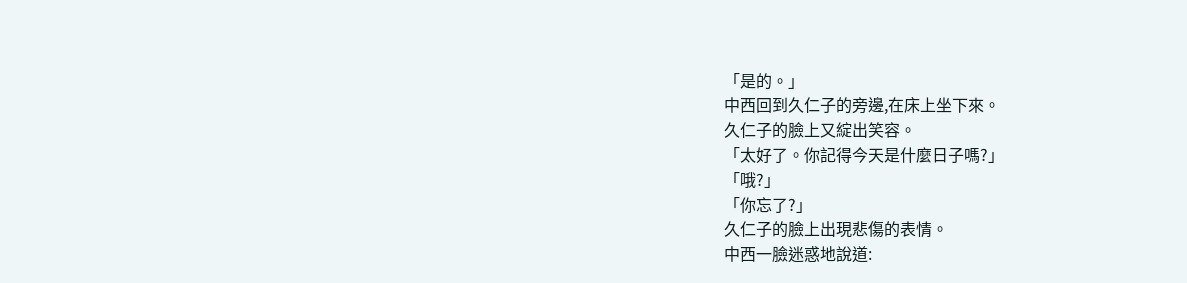「是的。」
中西回到久仁子的旁邊,在床上坐下來。
久仁子的臉上又綻出笑容。
「太好了。你記得今天是什麼日子嗎?」
「哦?」
「你忘了?」
久仁子的臉上出現悲傷的表情。
中西一臉迷惑地說道: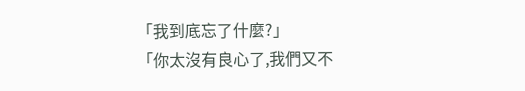「我到底忘了什麼?」
「你太沒有良心了,我們又不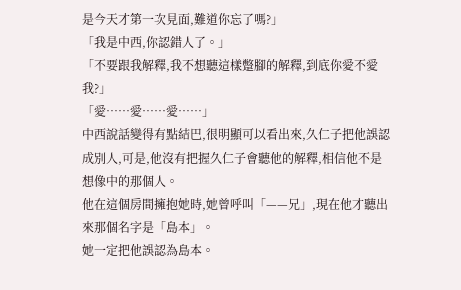是今天才第一次見面,難道你忘了嗎?」
「我是中西,你認錯人了。」
「不要跟我解釋,我不想聽這樣蹩腳的解釋,到底你愛不愛我?」
「愛……愛……愛……」
中西說話變得有點結巴,很明顯可以看出來,久仁子把他誤認成別人,可是,他沒有把握久仁子會聽他的解釋,相信他不是想像中的那個人。
他在這個房間擁抱她時,她曾呼叫「——兄」,現在他才聽出來那個名字是「島本」。
她一定把他誤認為島本。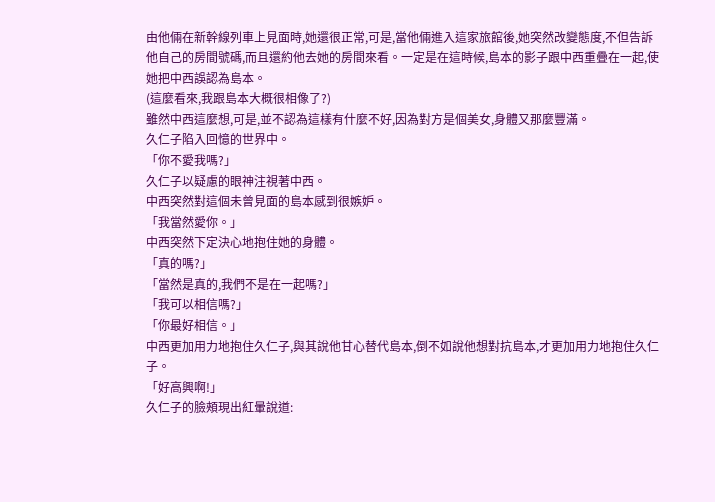由他倆在新幹線列車上見面時,她還很正常,可是,當他倆進入這家旅館後,她突然改變態度,不但告訴他自己的房間號碼,而且還約他去她的房間來看。一定是在這時候,島本的影子跟中西重疊在一起,使她把中西誤認為島本。
(這麼看來,我跟島本大概很相像了?)
雖然中西這麼想,可是,並不認為這樣有什麼不好,因為對方是個美女,身體又那麼豐滿。
久仁子陷入回憶的世界中。
「你不愛我嗎?」
久仁子以疑慮的眼神注視著中西。
中西突然對這個未曾見面的島本感到很嫉妒。
「我當然愛你。」
中西突然下定決心地抱住她的身體。
「真的嗎?」
「當然是真的,我們不是在一起嗎?」
「我可以相信嗎?」
「你最好相信。」
中西更加用力地抱住久仁子,與其說他甘心替代島本,倒不如說他想對抗島本,才更加用力地抱住久仁子。
「好高興啊!」
久仁子的臉頰現出紅暈說道: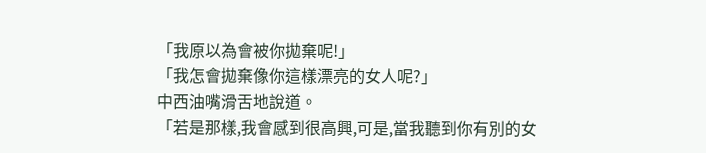「我原以為會被你拋棄呢!」
「我怎會拋棄像你這樣漂亮的女人呢?」
中西油嘴滑舌地說道。
「若是那樣,我會感到很高興,可是,當我聽到你有別的女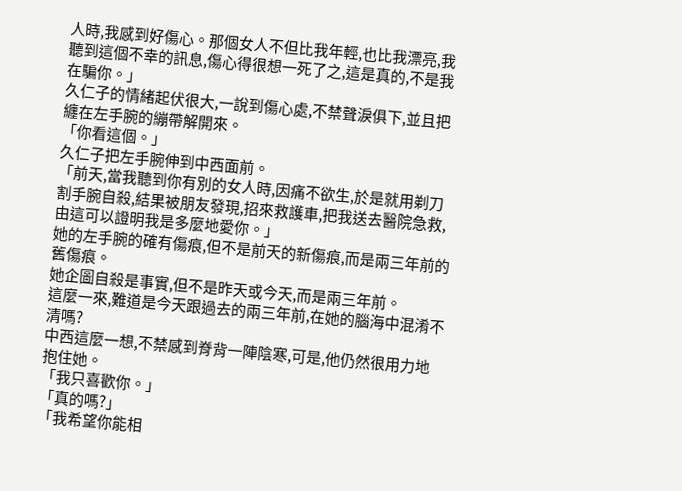人時,我感到好傷心。那個女人不但比我年輕,也比我漂亮,我聽到這個不幸的訊息,傷心得很想一死了之,這是真的,不是我在騙你。」
久仁子的情緒起伏很大,一說到傷心處,不禁聲淚俱下,並且把纏在左手腕的繃帶解開來。
「你看這個。」
久仁子把左手腕伸到中西面前。
「前天,當我聽到你有別的女人時,因痛不欲生,於是就用剃刀割手腕自殺,結果被朋友發現,招來救護車,把我送去醫院急救,由這可以證明我是多麼地愛你。」
她的左手腕的確有傷痕,但不是前天的新傷痕,而是兩三年前的舊傷痕。
她企圖自殺是事實,但不是昨天或今天,而是兩三年前。
這麼一來,難道是今天跟過去的兩三年前,在她的腦海中混淆不清嗎?
中西這麼一想,不禁感到脊背一陣陰寒,可是,他仍然很用力地抱住她。
「我只喜歡你。」
「真的嗎?」
「我希望你能相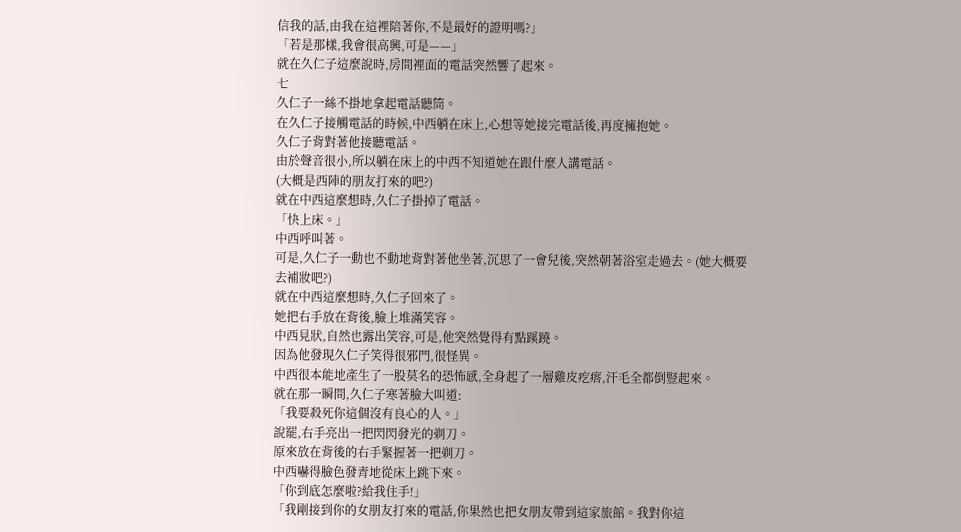信我的話,由我在這裡陪著你,不是最好的證明嗎?」
「若是那樣,我會很高興,可是——」
就在久仁子這麼說時,房間裡面的電話突然響了起來。
七
久仁子一絲不掛地拿起電話聽筒。
在久仁子接觸電話的時候,中西躺在床上,心想等她接完電話後,再度擁抱她。
久仁子背對著他接聽電話。
由於聲音很小,所以躺在床上的中西不知道她在跟什麼人講電話。
(大概是西陣的朋友打來的吧?)
就在中西這麼想時,久仁子掛掉了電話。
「快上床。」
中西呼叫著。
可是,久仁子一動也不動地背對著他坐著,沉思了一會兒後,突然朝著浴室走過去。(她大概要去補妝吧?)
就在中西這麼想時,久仁子回來了。
她把右手放在背後,臉上堆滿笑容。
中西見狀,自然也露出笑容,可是,他突然覺得有點蹊蹺。
因為他發現久仁子笑得很邪門,很怪異。
中西很本能地產生了一股莫名的恐怖感,全身起了一層雞皮疙瘩,汗毛全都倒豎起來。
就在那一瞬間,久仁子寒著臉大叫道:
「我要殺死你這個沒有良心的人。」
說罷,右手亮出一把閃閃發光的剃刀。
原來放在背後的右手緊握著一把剃刀。
中西嚇得臉色發青地從床上跳下來。
「你到底怎麼啦?給我住手!」
「我剛接到你的女朋友打來的電話,你果然也把女朋友帶到這家旅館。我對你這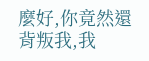麼好,你竟然還背叛我,我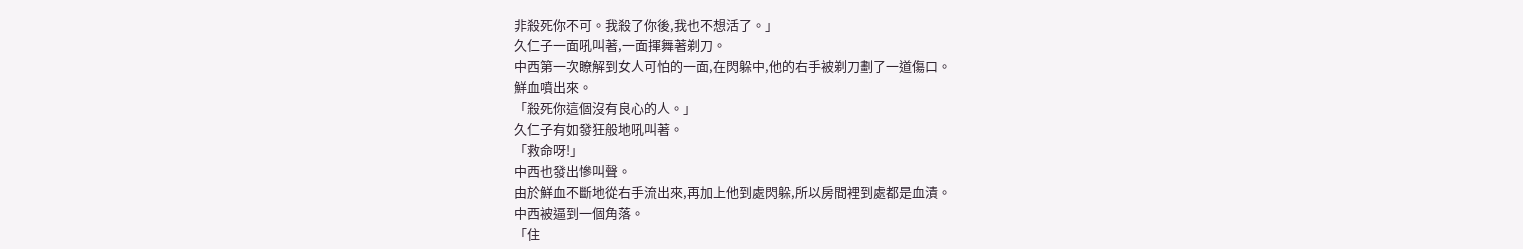非殺死你不可。我殺了你後,我也不想活了。」
久仁子一面吼叫著,一面揮舞著剃刀。
中西第一次瞭解到女人可怕的一面,在閃躲中,他的右手被剃刀劃了一道傷口。
鮮血噴出來。
「殺死你這個沒有良心的人。」
久仁子有如發狂般地吼叫著。
「救命呀!」
中西也發出慘叫聲。
由於鮮血不斷地從右手流出來,再加上他到處閃躲,所以房間裡到處都是血漬。
中西被逼到一個角落。
「住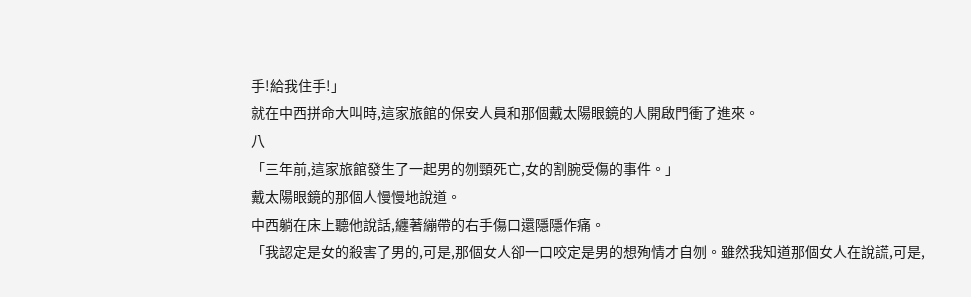手!給我住手!」
就在中西拼命大叫時,這家旅館的保安人員和那個戴太陽眼鏡的人開啟門衝了進來。
八
「三年前,這家旅館發生了一起男的刎頸死亡,女的割腕受傷的事件。」
戴太陽眼鏡的那個人慢慢地說道。
中西躺在床上聽他說話,纏著繃帶的右手傷口還隱隱作痛。
「我認定是女的殺害了男的,可是,那個女人卻一口咬定是男的想殉情才自刎。雖然我知道那個女人在說謊,可是,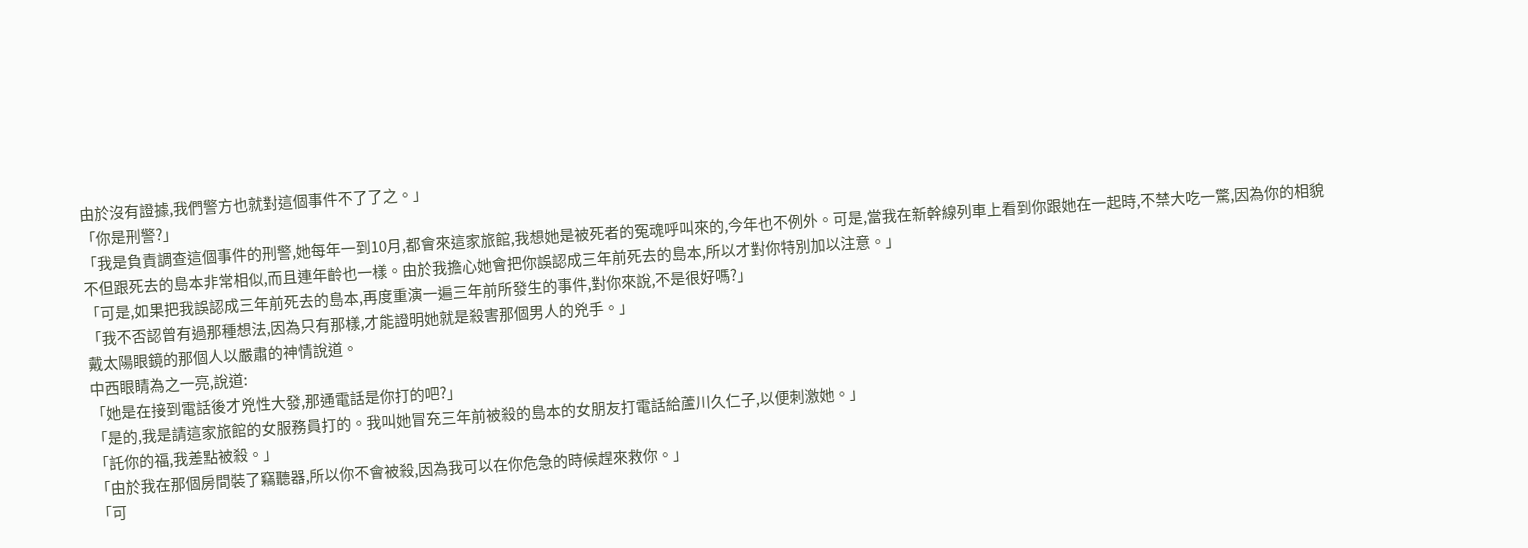由於沒有證據,我們警方也就對這個事件不了了之。」
「你是刑警?」
「我是負責調查這個事件的刑警,她每年一到10月,都會來這家旅館,我想她是被死者的冤魂呼叫來的,今年也不例外。可是,當我在新幹線列車上看到你跟她在一起時,不禁大吃一驚,因為你的相貌不但跟死去的島本非常相似,而且連年齡也一樣。由於我擔心她會把你誤認成三年前死去的島本,所以才對你特別加以注意。」
「可是,如果把我誤認成三年前死去的島本,再度重演一遍三年前所發生的事件,對你來說,不是很好嗎?」
「我不否認曾有過那種想法,因為只有那樣,才能證明她就是殺害那個男人的兇手。」
戴太陽眼鏡的那個人以嚴肅的神情說道。
中西眼睛為之一亮,說道:
「她是在接到電話後才兇性大發,那通電話是你打的吧?」
「是的,我是請這家旅館的女服務員打的。我叫她冒充三年前被殺的島本的女朋友打電話給蘆川久仁子,以便刺激她。」
「託你的福,我差點被殺。」
「由於我在那個房間裝了竊聽器,所以你不會被殺,因為我可以在你危急的時候趕來救你。」
「可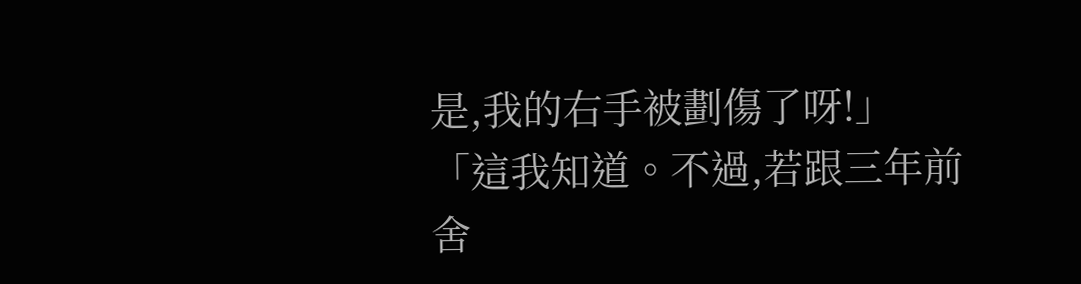是,我的右手被劃傷了呀!」
「這我知道。不過,若跟三年前舍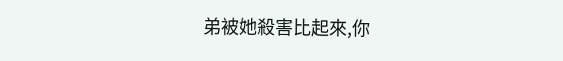弟被她殺害比起來,你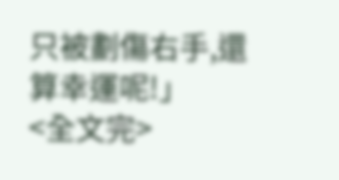只被劃傷右手,還算幸運呢!」
<全文完>